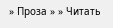» Проза » » Читать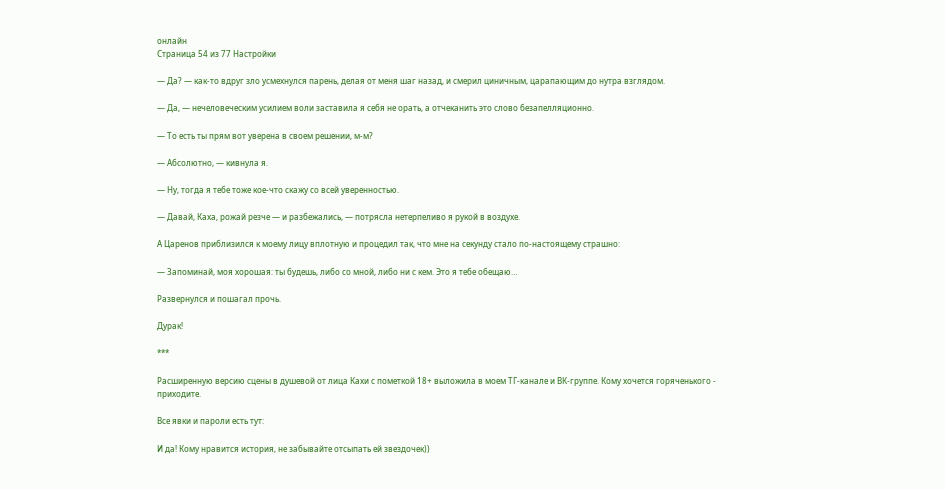онлайн
Страница 54 из 77 Настройки

— Да? — как-то вдруг зло усмехнулся парень, делая от меня шаг назад, и смерил циничным, царапающим до нутра взглядом.

— Да, — нечеловеческим усилием воли заставила я себя не орать, а отчеканить это слово безапелляционно.

— То есть ты прям вот уверена в своем решении, м-м?

— Абсолютно, — кивнула я.

— Ну, тогда я тебе тоже кое-что скажу со всей уверенностью.

— Давай, Каха, рожай резче — и разбежались, — потрясла нетерпеливо я рукой в воздухе.

А Царенов приблизился к моему лицу вплотную и процедил так, что мне на секунду стало по-настоящему страшно:

— Запоминай, моя хорошая: ты будешь, либо со мной, либо ни с кем. Это я тебе обещаю…

Развернулся и пошагал прочь.

Дурак!

***

Расширенную версию сцены в душевой от лица Кахи с пометкой 18+ выложила в моем ТГ-канале и ВК-группе. Кому хочется горяченького - приходите.

Все явки и пароли есть тут:

И да! Кому нравится история, не забывайте отсыпать ей звездочек))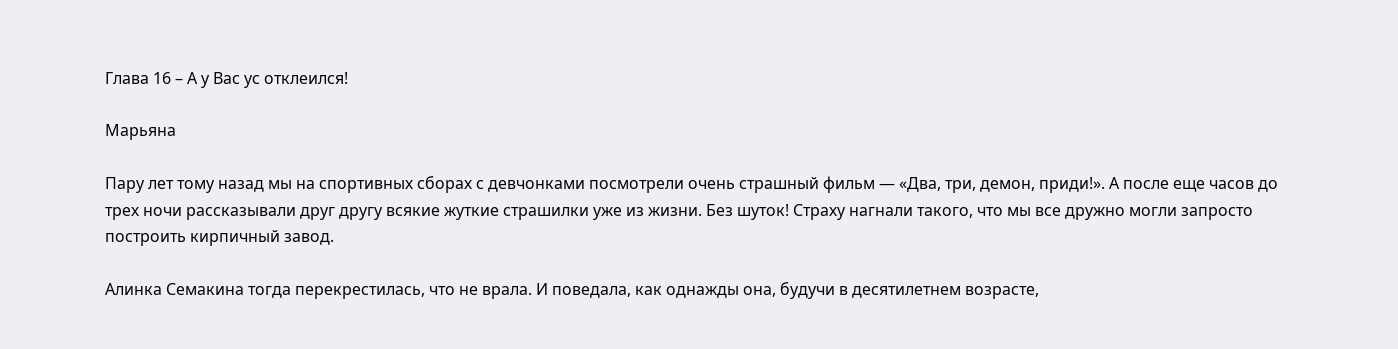Глава 16 – А у Вас ус отклеился!

Марьяна

Пару лет тому назад мы на спортивных сборах с девчонками посмотрели очень страшный фильм — «Два, три, демон, приди!». А после еще часов до трех ночи рассказывали друг другу всякие жуткие страшилки уже из жизни. Без шуток! Страху нагнали такого, что мы все дружно могли запросто построить кирпичный завод.

Алинка Семакина тогда перекрестилась, что не врала. И поведала, как однажды она, будучи в десятилетнем возрасте,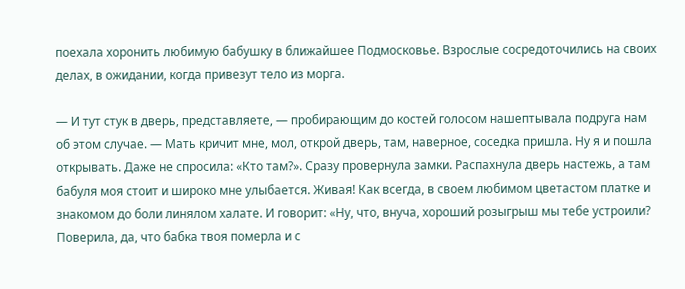поехала хоронить любимую бабушку в ближайшее Подмосковье. Взрослые сосредоточились на своих делах, в ожидании, когда привезут тело из морга.

— И тут стук в дверь, представляете, — пробирающим до костей голосом нашептывала подруга нам об этом случае. — Мать кричит мне, мол, открой дверь, там, наверное, соседка пришла. Ну я и пошла открывать. Даже не спросила: «Кто там?». Сразу провернула замки. Распахнула дверь настежь, а там бабуля моя стоит и широко мне улыбается. Живая! Как всегда, в своем любимом цветастом платке и знакомом до боли линялом халате. И говорит: «Ну, что, внуча, хороший розыгрыш мы тебе устроили? Поверила, да, что бабка твоя померла и с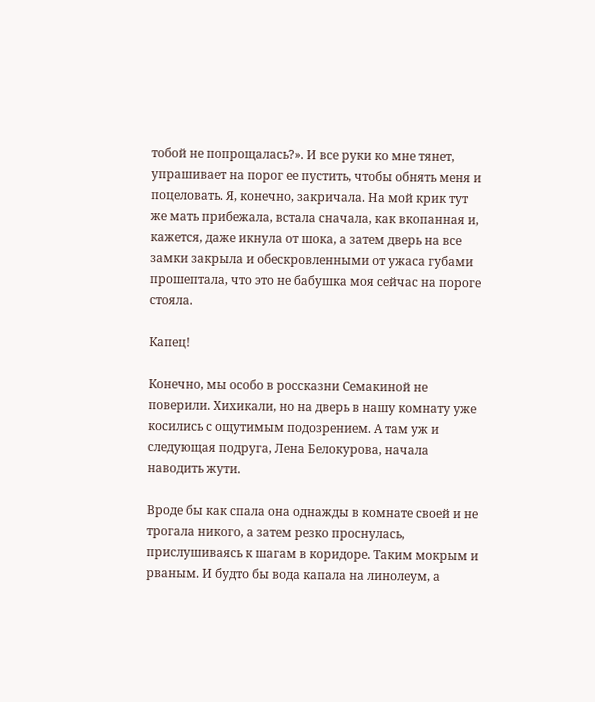тобой не попрощалась?». И все руки ко мне тянет, упрашивает на порог ее пустить, чтобы обнять меня и поцеловать. Я, конечно, закричала. На мой крик тут же мать прибежала, встала сначала, как вкопанная и, кажется, даже икнула от шока, а затем дверь на все замки закрыла и обескровленными от ужаса губами прошептала, что это не бабушка моя сейчас на пороге стояла.

Капец!

Конечно, мы особо в россказни Семакиной не поверили. Хихикали, но на дверь в нашу комнату уже косились с ощутимым подозрением. А там уж и следующая подруга, Лена Белокурова, начала наводить жути.

Вроде бы как спала она однажды в комнате своей и не трогала никого, а затем резко проснулась, прислушиваясь к шагам в коридоре. Таким мокрым и рваным. И будто бы вода капала на линолеум, а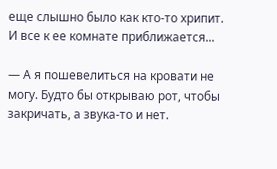еще слышно было как кто-то хрипит. И все к ее комнате приближается...

— А я пошевелиться на кровати не могу. Будто бы открываю рот, чтобы закричать, а звука-то и нет.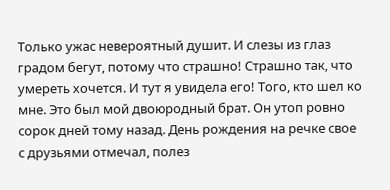Только ужас невероятный душит. И слезы из глаз градом бегут, потому что страшно! Страшно так, что умереть хочется. И тут я увидела его! Того, кто шел ко мне. Это был мой двоюродный брат. Он утоп ровно сорок дней тому назад. День рождения на речке свое с друзьями отмечал, полез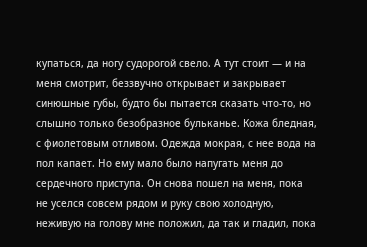купаться, да ногу судорогой свело. А тут стоит — и на меня смотрит, беззвучно открывает и закрывает синюшные губы, будто бы пытается сказать что-то, но слышно только безобразное бульканье. Кожа бледная, с фиолетовым отливом. Одежда мокрая, с нее вода на пол капает. Но ему мало было напугать меня до сердечного приступа. Он снова пошел на меня, пока не уселся совсем рядом и руку свою холодную, неживую на голову мне положил, да так и гладил, пока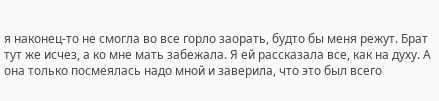я наконец-то не смогла во все горло заорать, будто бы меня режут. Брат тут же исчез, а ко мне мать забежала. Я ей рассказала все, как на духу. А она только посмеялась надо мной и заверила, что это был всего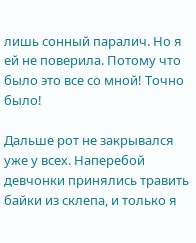лишь сонный паралич. Но я ей не поверила. Потому что было это все со мной! Точно было!

Дальше рот не закрывался уже у всех. Наперебой девчонки принялись травить байки из склепа, и только я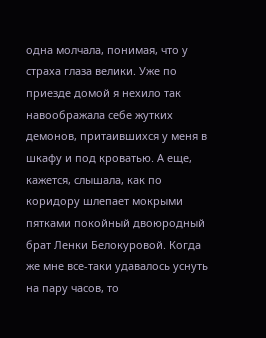одна молчала, понимая, что у страха глаза велики. Уже по приезде домой я нехило так навоображала себе жутких демонов, притаившихся у меня в шкафу и под кроватью. А еще, кажется, слышала, как по коридору шлепает мокрыми пятками покойный двоюродный брат Ленки Белокуровой. Когда же мне все-таки удавалось уснуть на пару часов, то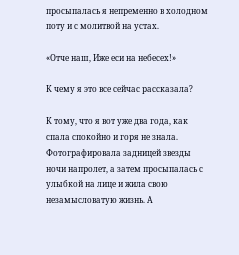просыпалась я непременно в холодном поту и с молитвой на устах.

«Отче наш, Иже еси на небесех!»

К чему я это все сейчас рассказала?

К тому, что я вот уже два года, как спала спокойно и горя не знала. Фотографировала задницей звезды ночи напролет, а затем просыпалась с улыбкой на лице и жила свою незамысловатую жизнь. А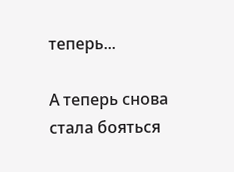теперь...

А теперь снова стала бояться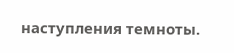наступления темноты.